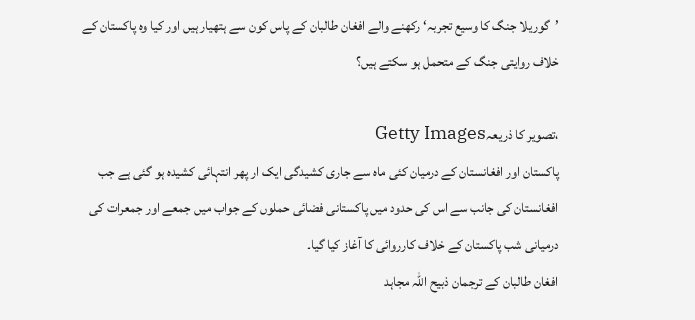’گوریلا جنگ کا وسیع تجربہ‘ رکھنے والے افغان طالبان کے پاس کون سے ہتھیار ہیں اور کیا وہ پاکستان کے خلاف روایتی جنگ کے متحمل ہو سکتے ہیں؟

،تصویر کا ذریعہGetty Images
پاکستان اور افغانستان کے درمیان کئی ماہ سے جاری کشیدگی ایک ار پھر انتہائی کشیدہ ہو گئی ہے جب افغانستان کی جانب سے اس کی حدود میں پاکستانی فضائی حملوں کے جواب میں جمعے اور جمعرات کی درمیانی شب پاکستان کے خلاف کارروائی کا آغاز کیا گیا۔
افغان طالبان کے ترجمان ذبیح اللہ مجاہد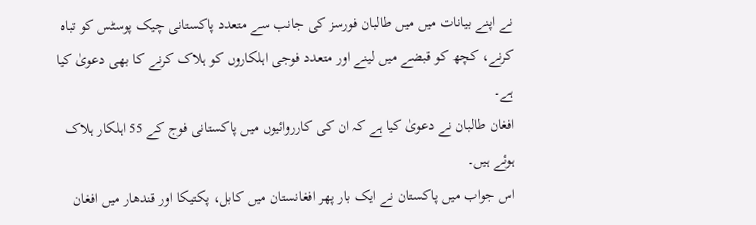نے اپنے بیانات میں میں طالبان فورسز کی جانب سے متعدد پاکستانی چیک پوسٹس کو تباہ کرنے، کچھ کو قبضے میں لینے اور متعدد فوجی اہلکاروں کو ہلاک کرنے کا بھی دعویٰ کیا ہے۔
افغان طالبان نے دعویٰ کیا ہے کہ ان کی کارروائیوں میں پاکستانی فوج کے 55 اہلکار ہلاک ہوئے ہیں۔
اس جواب میں پاکستان نے ایک بار پھر افغانستان میں کابل، پکتیکا اور قندھار میں افغان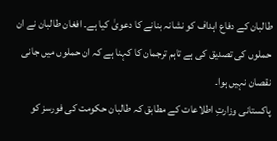طالبان کے دفاع اہداف کو نشانہ بنانے کا دعویٰ کیا ہے۔ افغان طالبان نے ان حملوں کی تصدیق کی ہے تاہم ترجمان کا کہنا ہے کہ ان حملوں میں جانی نقصان نہیں ہوا۔
پاکستانی وزارتِ اطلاعات کے مطابق کہ طالبان حکومت کی فورسز کو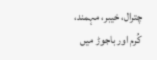چترال، خیبر، مہمند، کُرم اور باجوڑ میں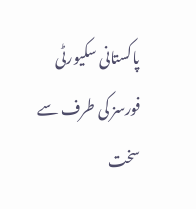پاکستانی سکیورٹی فورسز کی طرف سے سخت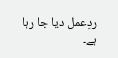ردِعمل دیا جا رہا ہے۔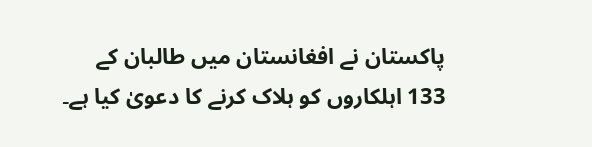پاکستان نے افغانستان میں طالبان کے 133 اہلکاروں کو ہلاک کرنے کا دعویٰ کیا ہے۔